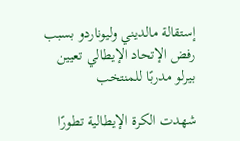إستقالة مالديني وليوناردو بسبب رفض الإتحاد الإيطالي تعيين بيرلو مدربًا للمنتخب

شهدت الكرة الإيطالية تطورًا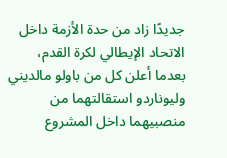جديدًا زاد من حدة الأزمة داخل الاتحاد الإيطالي لكرة القدم، بعدما أعلن كل من باولو مالديني وليوناردو استقالتهما من منصبيهما داخل المشروع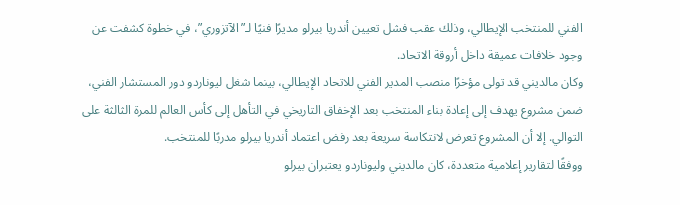الفني للمنتخب الإيطالي، وذلك عقب فشل تعيين أندريا بيرلو مديرًا فنيًا لـ”الآتزوري”، في خطوة كشفت عن وجود خلافات عميقة داخل أروقة الاتحاد.
وكان مالديني قد تولى مؤخرًا منصب المدير الفني للاتحاد الإيطالي، بينما شغل ليوناردو دور المستشار الفني، ضمن مشروع يهدف إلى إعادة بناء المنتخب بعد الإخفاق التاريخي في التأهل إلى كأس العالم للمرة الثالثة على التوالي. إلا أن المشروع تعرض لانتكاسة سريعة بعد رفض اعتماد أندريا بيرلو مدربًا للمنتخب.
ووفقًا لتقارير إعلامية متعددة، كان مالديني وليوناردو يعتبران بيرلو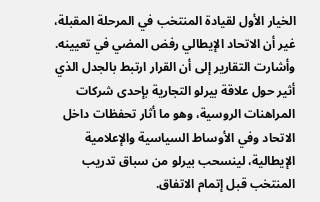الخيار الأول لقيادة المنتخب في المرحلة المقبلة، غير أن الاتحاد الإيطالي رفض المضي في تعيينه. وأشارت التقارير إلى أن القرار ارتبط بالجدل الذي أثير حول علاقة بيرلو التجارية بإحدى شركات المراهنات الروسية، وهو ما أثار تحفظات داخل الاتحاد وفي الأوساط السياسية والإعلامية الإيطالية، لينسحب بيرلو من سباق تدريب المنتخب قبل إتمام الاتفاق.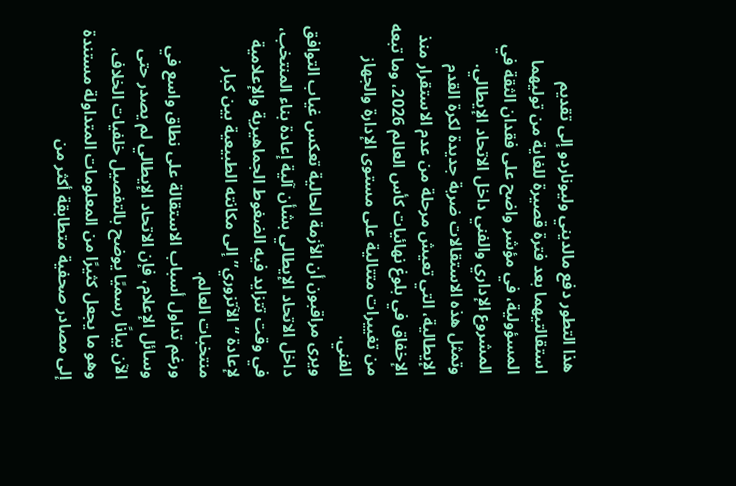هذا التطور دفع مالديني وليوناردو إلى تقديم استقالتيهما بعد فترة قصيرة للغاية من توليهما المسؤولية، في مؤشر واضح على فقدان الثقة في المشروع الإداري والفني داخل الاتحاد الإيطالي. وتمثل هذه الاستقالات ضربة جديدة لكرة القدم الإيطالية، التي تعيش مرحلة من عدم الاستقرار منذ الإخفاق في بلوغ نهائيات كأس العالم 2026، وما تبعه من تغييرات متتالية على مستوى الإدارة والجهاز الفني.
ويرى مراقبون أن الأزمة الحالية تعكس غياب التوافق داخل الاتحاد الإيطالي بشأن آلية إعادة بناء المنتخب، في وقت تتزايد فيه الضغوط الجماهيرية والإعلامية لإعادة “الآتزوري” إلى مكانته الطبيعية بين كبار منتخبات العالم.
ورغم تداول أسباب الاستقالة على نطاق واسع في وسائل الإعلام، فإن الاتحاد الإيطالي لم يصدر حتى الآن بيانًا رسميًا يوضح بالتفصيل خلفيات الخلاف، وهو ما يجعل كثيرًا من المعلومات المتداولة مستندة إلى مصادر صحفية متطابقة أكثر من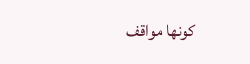كونها مواقف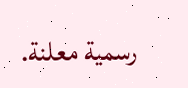رسمية معلنة.